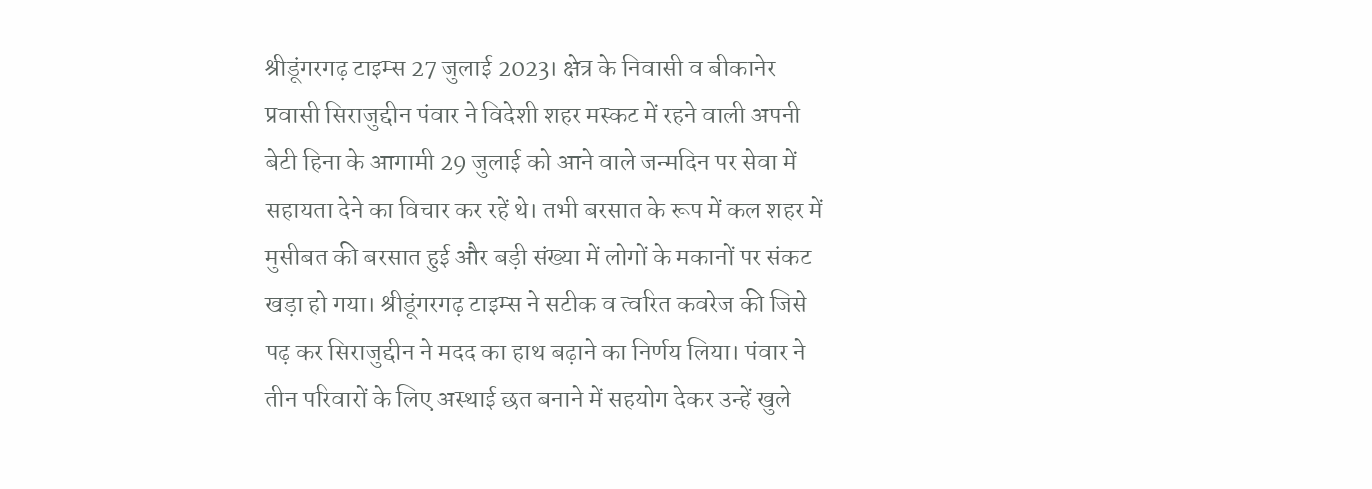श्रीडूंगरगढ़ टाइम्स 27 जुलाई 2023। क्षेत्र के निवासी व बीकानेर प्रवासी सिराजुद्दीन पंवार ने विदेशी शहर मस्कट में रहने वाली अपनी बेटी हिना के आगामी 29 जुलाई को आने वाले जन्मदिन पर सेवा में सहायता देने का विचार कर रहें थे। तभी बरसात के रूप में कल शहर में मुसीबत की बरसात हुई और बड़ी संख्या में लोगों के मकानों पर संकट खड़ा हो गया। श्रीडूंगरगढ़ टाइम्स ने सटीक व त्वरित कवरेज की जिसे पढ़ कर सिराजुद्दीन ने मदद का हाथ बढ़ाने का निर्णय लिया। पंवार ने तीन परिवारों के लिए अस्थाई छत बनाने में सहयोग देकर उन्हें खुले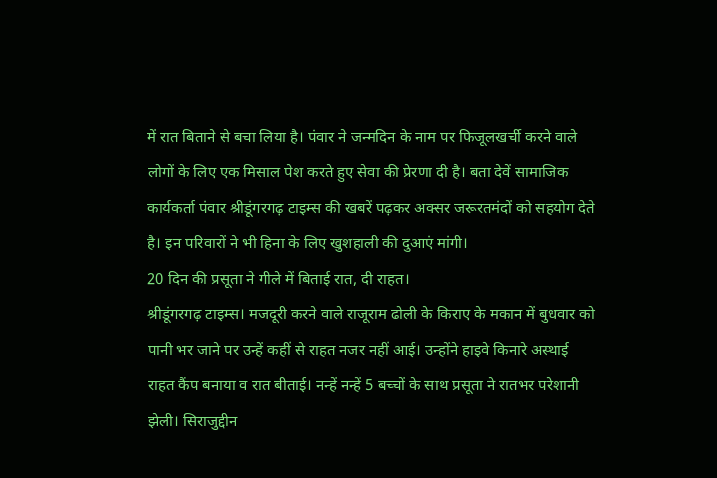में रात बिताने से बचा लिया है। पंवार ने जन्मदिन के नाम पर फिजूलखर्ची करने वाले लोगों के लिए एक मिसाल पेश करते हुए सेवा की प्रेरणा दी है। बता देवें सामाजिक कार्यकर्ता पंवार श्रीडूंगरगढ़ टाइम्स की खबरें पढ़कर अक्सर जरूरतमंदों को सहयोग देते है। इन परिवारों ने भी हिना के लिए खुशहाली की दुआएं मांगी।
20 दिन की प्रसूता ने गीले में बिताई रात, दी राहत।
श्रीडूंगरगढ़ टाइम्स। मजदूरी करने वाले राजूराम ढोली के किराए के मकान में बुधवार को पानी भर जाने पर उन्हें कहीं से राहत नजर नहीं आई। उन्होंने हाइवे किनारे अस्थाई राहत कैंप बनाया व रात बीताई। नन्हें नन्हें 5 बच्चों के साथ प्रसूता ने रातभर परेशानी झेली। सिराजुद्दीन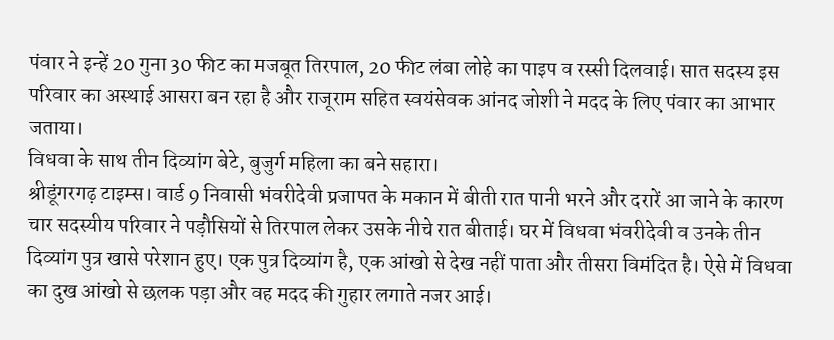पंवार ने इन्हें 20 गुना 30 फीट का मजबूत तिरपाल, 20 फीट लंबा लोहे का पाइप व रस्सी दिलवाई। सात सदस्य इस परिवार का अस्थाई आसरा बन रहा है और राजूराम सहित स्वयंसेवक आंनद जोशी ने मदद के लिए पंवार का आभार जताया।
विधवा के साथ तीन दिव्यांग बेटे, बुजुर्ग महिला का बने सहारा।
श्रीडूंगरगढ़ टाइम्स। वार्ड 9 निवासी भंवरीदेवी प्रजापत के मकान में बीती रात पानी भरने और दरारें आ जाने के कारण चार सदस्यीय परिवार ने पड़ौसियों से तिरपाल लेकर उसके नीचे रात बीताई। घर में विधवा भंवरीदेवी व उनके तीन दिव्यांग पुत्र खासे परेशान हुए। एक पुत्र दिव्यांग है, एक आंखो से देख नहीं पाता और तीसरा विमंदित है। ऐसे में विधवा का दुख आंखो से छलक पड़ा और वह मदद की गुहार लगाते नजर आई।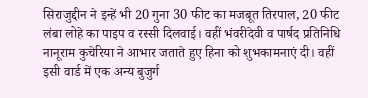सिराजुद्दीन ने इन्हें भी 20 गुना 30 फीट का मजबूत तिरपाल, 20 फीट लंबा लोहे का पाइप व रस्सी दिलवाई। वहीं भंवरीदेवी व पार्षद प्रतिनिधि नानूराम कुचेरिया ने आभार जताते हुए हिना को शुभकामनाएं दी। वहीं इसी वार्ड में एक अन्य बुजुर्ग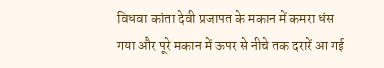विधवा कांता देवी प्रजापत के मकान में कमरा धंस गया और पूरे मकान में ऊपर से नीचे तक दरारें आ गई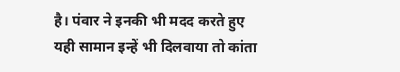है। पंवार ने इनकी भी मदद करते हुए यही सामान इन्हें भी दिलवाया तो कांता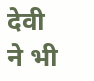देवी ने भी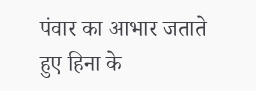पंवार का आभार जताते हुए हिना के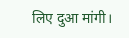लिए दुआ मांगी।